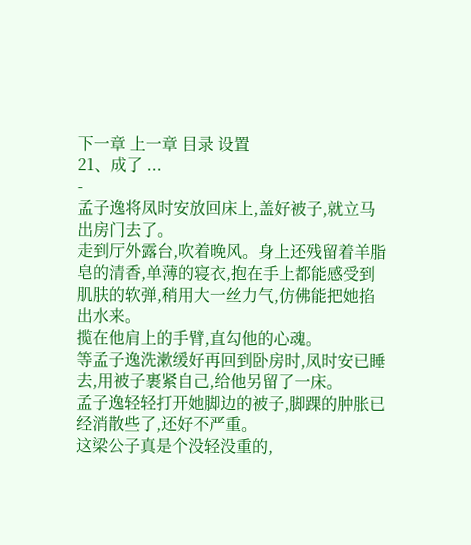下一章 上一章 目录 设置
21、成了 ...
-
孟子逸将凤时安放回床上,盖好被子,就立马出房门去了。
走到厅外露台,吹着晚风。身上还残留着羊脂皂的清香,单薄的寝衣,抱在手上都能感受到肌肤的软弹,稍用大一丝力气,仿佛能把她掐出水来。
揽在他肩上的手臂,直勾他的心魂。
等孟子逸洗漱缓好再回到卧房时,凤时安已睡去,用被子裹紧自己,给他另留了一床。
孟子逸轻轻打开她脚边的被子,脚踝的肿胀已经消散些了,还好不严重。
这梁公子真是个没轻没重的,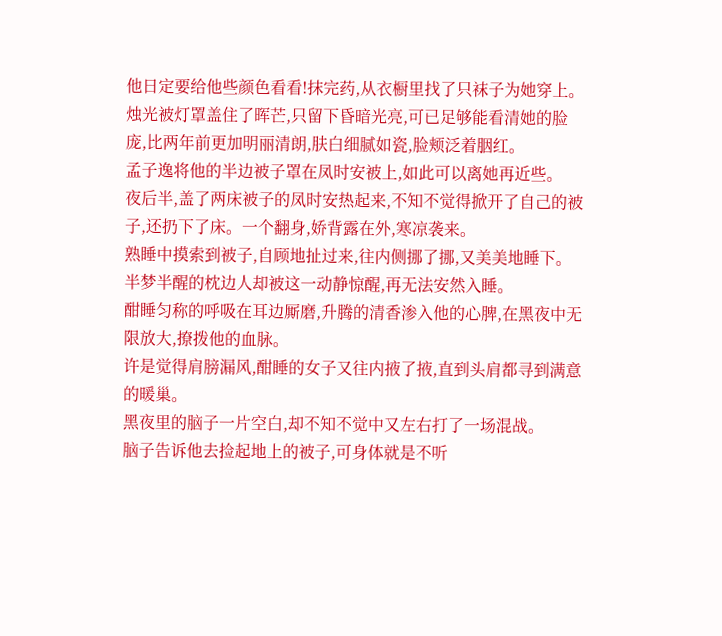他日定要给他些颜色看看!抹完药,从衣橱里找了只袜子为她穿上。
烛光被灯罩盖住了晖芒,只留下昏暗光亮,可已足够能看清她的脸庞,比两年前更加明丽清朗,肤白细腻如瓷,脸颊泛着胭红。
孟子逸将他的半边被子罩在凤时安被上,如此可以离她再近些。
夜后半,盖了两床被子的凤时安热起来,不知不觉得掀开了自己的被子,还扔下了床。一个翻身,娇背露在外,寒凉袭来。
熟睡中摸索到被子,自顾地扯过来,往内侧挪了挪,又美美地睡下。
半梦半醒的枕边人却被这一动静惊醒,再无法安然入睡。
酣睡匀称的呼吸在耳边厮磨,升腾的清香渗入他的心脾,在黑夜中无限放大,撩拨他的血脉。
许是觉得肩膀漏风,酣睡的女子又往内掖了掖,直到头肩都寻到满意的暖巢。
黑夜里的脑子一片空白,却不知不觉中又左右打了一场混战。
脑子告诉他去捡起地上的被子,可身体就是不听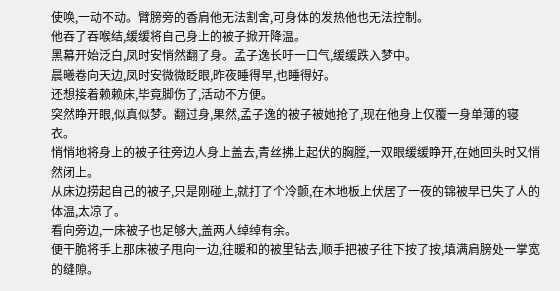使唤,一动不动。臂膀旁的香肩他无法割舍,可身体的发热他也无法控制。
他吞了吞喉结,缓缓将自己身上的被子掀开降温。
黑幕开始泛白,凤时安悄然翻了身。孟子逸长吁一口气,缓缓跌入梦中。
晨曦卷向天边,凤时安微微眨眼,昨夜睡得早,也睡得好。
还想接着赖赖床,毕竟脚伤了,活动不方便。
突然睁开眼,似真似梦。翻过身,果然,孟子逸的被子被她抢了,现在他身上仅覆一身单薄的寝衣。
悄悄地将身上的被子往旁边人身上盖去,青丝拂上起伏的胸膛,一双眼缓缓睁开,在她回头时又悄然闭上。
从床边捞起自己的被子,只是刚碰上,就打了个冷颤,在木地板上伏居了一夜的锦被早已失了人的体温,太凉了。
看向旁边,一床被子也足够大,盖两人绰绰有余。
便干脆将手上那床被子甩向一边,往暖和的被里钻去,顺手把被子往下按了按,填满肩膀处一掌宽的缝隙。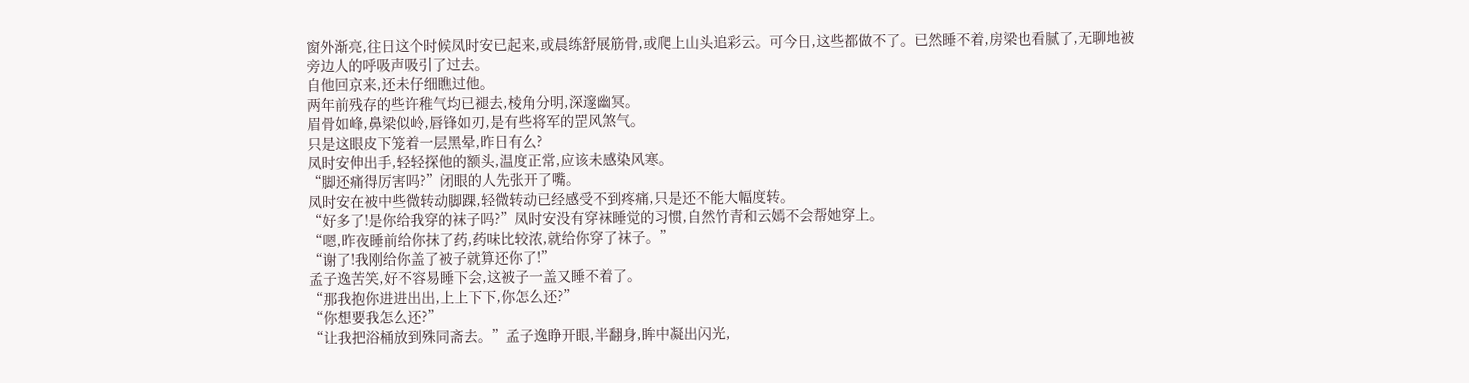窗外渐亮,往日这个时候凤时安已起来,或晨练舒展筋骨,或爬上山头追彩云。可今日,这些都做不了。已然睡不着,房梁也看腻了,无聊地被旁边人的呼吸声吸引了过去。
自他回京来,还未仔细瞧过他。
两年前残存的些许稚气均已褪去,棱角分明,深邃幽冥。
眉骨如峰,鼻梁似岭,唇锋如刃,是有些将军的罡风煞气。
只是这眼皮下笼着一层黑晕,昨日有么?
凤时安伸出手,轻轻探他的额头,温度正常,应该未感染风寒。
“脚还痛得厉害吗?”闭眼的人先张开了嘴。
凤时安在被中些微转动脚踝,轻微转动已经感受不到疼痛,只是还不能大幅度转。
“好多了!是你给我穿的袜子吗?”凤时安没有穿袜睡觉的习惯,自然竹青和云嫣不会帮她穿上。
“嗯,昨夜睡前给你抹了药,药味比较浓,就给你穿了袜子。”
“谢了!我刚给你盖了被子就算还你了!”
孟子逸苦笑,好不容易睡下会,这被子一盖又睡不着了。
“那我抱你进进出出,上上下下,你怎么还?”
“你想要我怎么还?”
“让我把浴桶放到殊同斋去。”孟子逸睁开眼,半翻身,眸中凝出闪光,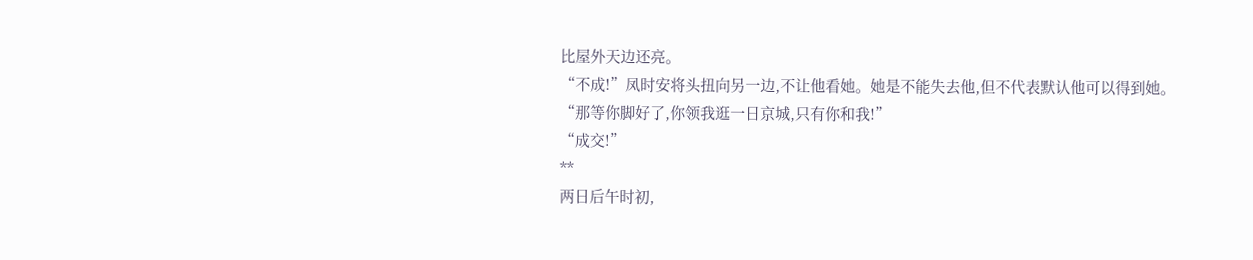比屋外天边还亮。
“不成!”凤时安将头扭向另一边,不让他看她。她是不能失去他,但不代表默认他可以得到她。
“那等你脚好了,你领我逛一日京城,只有你和我!”
“成交!”
**
两日后午时初,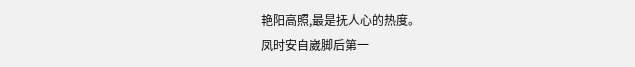艳阳高照,最是抚人心的热度。
凤时安自崴脚后第一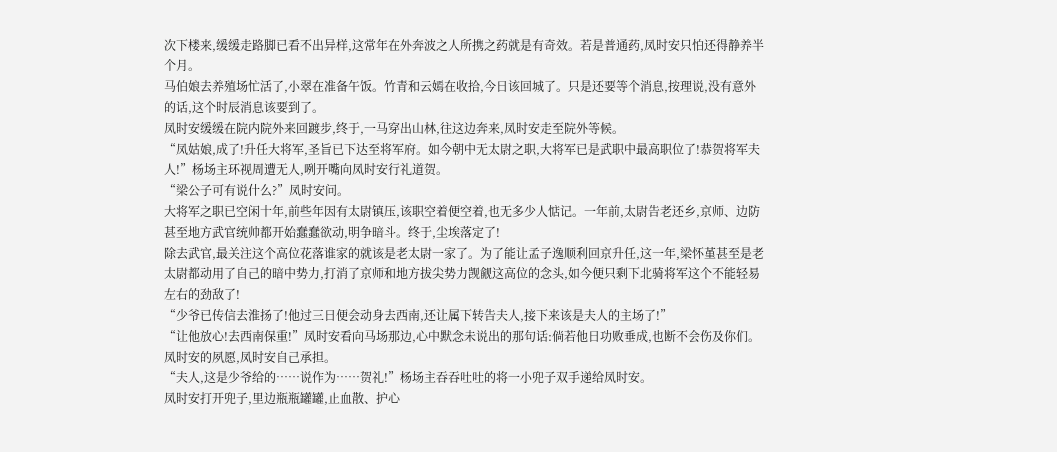次下楼来,缓缓走路脚已看不出异样,这常年在外奔波之人所携之药就是有奇效。若是普通药,凤时安只怕还得静养半个月。
马伯娘去养殖场忙活了,小翠在准备午饭。竹青和云嫣在收拾,今日该回城了。只是还要等个消息,按理说,没有意外的话,这个时辰消息该要到了。
凤时安缓缓在院内院外来回踱步,终于,一马穿出山林,往这边奔来,凤时安走至院外等候。
“凤姑娘,成了!升任大将军,圣旨已下达至将军府。如今朝中无太尉之职,大将军已是武职中最高职位了!恭贺将军夫人!”杨场主环视周遭无人,咧开嘴向凤时安行礼道贺。
“梁公子可有说什么?”凤时安问。
大将军之职已空闲十年,前些年因有太尉镇压,该职空着便空着,也无多少人惦记。一年前,太尉告老还乡,京师、边防甚至地方武官统帅都开始蠢蠢欲动,明争暗斗。终于,尘埃落定了!
除去武官,最关注这个高位花落谁家的就该是老太尉一家了。为了能让孟子逸顺利回京升任,这一年,梁怀堇甚至是老太尉都动用了自己的暗中势力,打消了京师和地方拔尖势力觊觎这高位的念头,如今便只剩下北骑将军这个不能轻易左右的劲敌了!
“少爷已传信去淮扬了!他过三日便会动身去西南,还让属下转告夫人,接下来该是夫人的主场了!”
“让他放心!去西南保重!”凤时安看向马场那边,心中默念未说出的那句话:倘若他日功败垂成,也断不会伤及你们。
凤时安的夙愿,凤时安自己承担。
“夫人,这是少爷给的……说作为……贺礼!”杨场主吞吞吐吐的将一小兜子双手递给凤时安。
凤时安打开兜子,里边瓶瓶罐罐,止血散、护心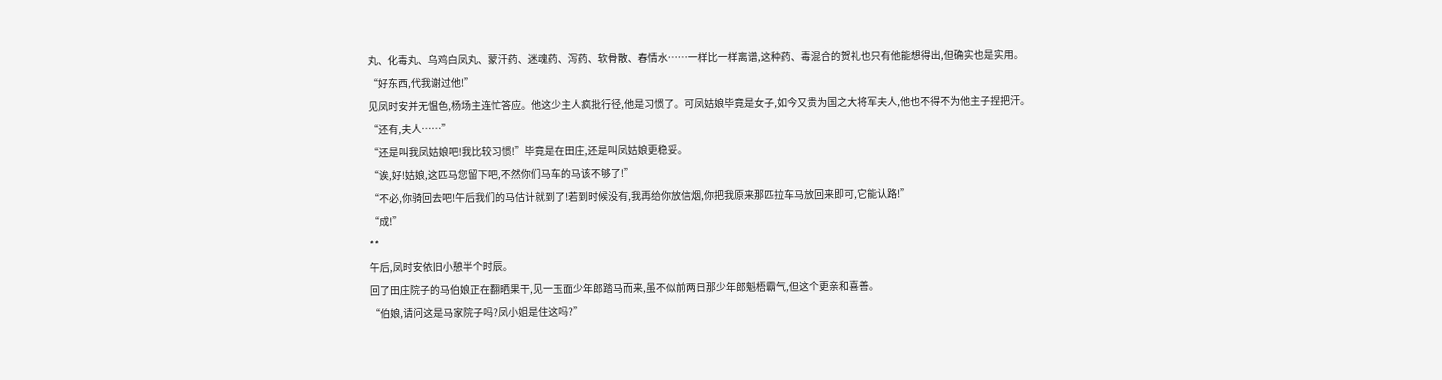丸、化毒丸、乌鸡白凤丸、蒙汗药、迷魂药、泻药、软骨散、春情水……一样比一样离谱,这种药、毒混合的贺礼也只有他能想得出,但确实也是实用。
“好东西,代我谢过他!”
见凤时安并无愠色,杨场主连忙答应。他这少主人疯批行径,他是习惯了。可凤姑娘毕竟是女子,如今又贵为国之大将军夫人,他也不得不为他主子捏把汗。
“还有,夫人……”
“还是叫我凤姑娘吧!我比较习惯!”毕竟是在田庄,还是叫凤姑娘更稳妥。
“诶,好!姑娘,这匹马您留下吧,不然你们马车的马该不够了!”
“不必,你骑回去吧!午后我们的马估计就到了!若到时候没有,我再给你放信烟,你把我原来那匹拉车马放回来即可,它能认路!”
“成!”
**
午后,凤时安依旧小憩半个时辰。
回了田庄院子的马伯娘正在翻晒果干,见一玉面少年郎踏马而来,虽不似前两日那少年郎魁梧霸气,但这个更亲和喜善。
“伯娘,请问这是马家院子吗?凤小姐是住这吗?”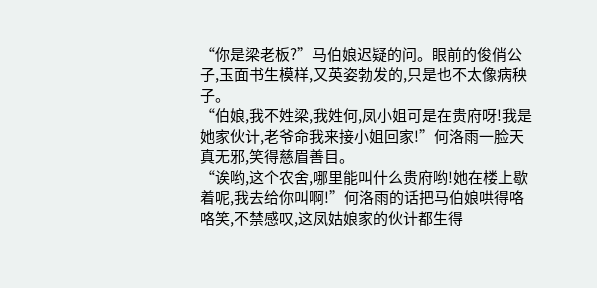“你是梁老板?”马伯娘迟疑的问。眼前的俊俏公子,玉面书生模样,又英姿勃发的,只是也不太像病秧子。
“伯娘,我不姓梁,我姓何,凤小姐可是在贵府呀!我是她家伙计,老爷命我来接小姐回家!”何洛雨一脸天真无邪,笑得慈眉善目。
“诶哟,这个农舍,哪里能叫什么贵府哟!她在楼上歇着呢,我去给你叫啊!”何洛雨的话把马伯娘哄得咯咯笑,不禁感叹,这凤姑娘家的伙计都生得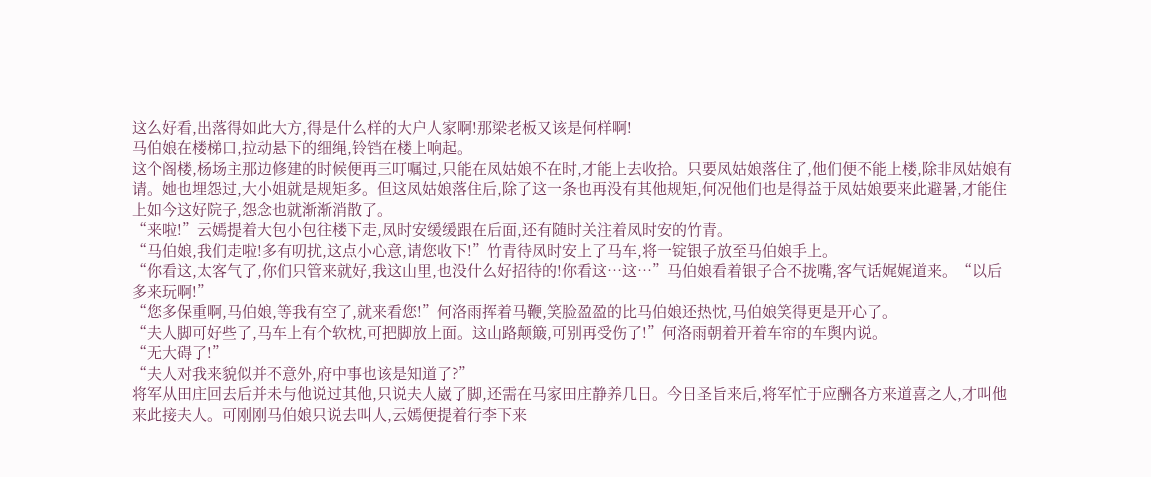这么好看,出落得如此大方,得是什么样的大户人家啊!那梁老板又该是何样啊!
马伯娘在楼梯口,拉动悬下的细绳,铃铛在楼上响起。
这个阁楼,杨场主那边修建的时候便再三叮嘱过,只能在凤姑娘不在时,才能上去收拾。只要凤姑娘落住了,他们便不能上楼,除非凤姑娘有请。她也埋怨过,大小姐就是规矩多。但这凤姑娘落住后,除了这一条也再没有其他规矩,何况他们也是得益于凤姑娘要来此避暑,才能住上如今这好院子,怨念也就渐渐消散了。
“来啦!”云嫣提着大包小包往楼下走,凤时安缓缓跟在后面,还有随时关注着凤时安的竹青。
“马伯娘,我们走啦!多有叨扰,这点小心意,请您收下!”竹青待凤时安上了马车,将一锭银子放至马伯娘手上。
“你看这,太客气了,你们只管来就好,我这山里,也没什么好招待的!你看这…这…”马伯娘看着银子合不拢嘴,客气话娓娓道来。“以后多来玩啊!”
“您多保重啊,马伯娘,等我有空了,就来看您!”何洛雨挥着马鞭,笑脸盈盈的比马伯娘还热忱,马伯娘笑得更是开心了。
“夫人脚可好些了,马车上有个软枕,可把脚放上面。这山路颠簸,可别再受伤了!”何洛雨朝着开着车帘的车舆内说。
“无大碍了!”
“夫人对我来貌似并不意外,府中事也该是知道了?”
将军从田庄回去后并未与他说过其他,只说夫人崴了脚,还需在马家田庄静养几日。今日圣旨来后,将军忙于应酬各方来道喜之人,才叫他来此接夫人。可刚刚马伯娘只说去叫人,云嫣便提着行李下来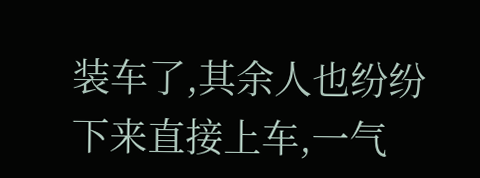装车了,其余人也纷纷下来直接上车,一气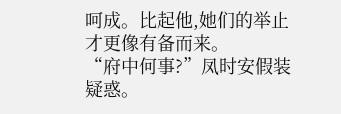呵成。比起他,她们的举止才更像有备而来。
“府中何事?”凤时安假装疑惑。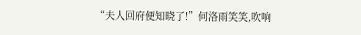“夫人回府便知晓了!”何洛雨笑笑,吹响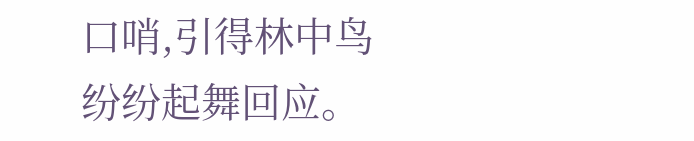口哨,引得林中鸟纷纷起舞回应。